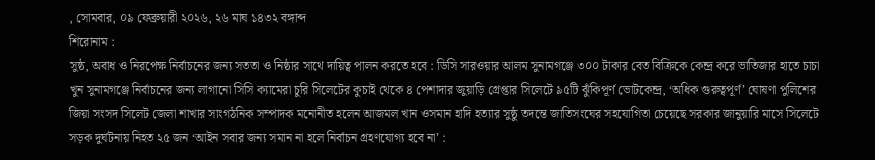, সোমবার, ০৯ ফেব্রুয়ারী ২০২৬, ২৬ মাঘ ১৪৩২ বঙ্গাব্দ
শিরোনাম :
সুষ্ঠ, অবাধ ও নিরপেক্ষ নির্বাচনের জন্য সততা ও নিষ্ঠার সাথে দায়িত্ব পালন করতে হবে : ডিসি সারওয়ার আলম সুনামগঞ্জে ৩০০ টাকার বেত বিক্রিকে কেন্দ্র করে ভাতিজার হাতে চাচা খুন সুনামগঞ্জে নির্বাচনের জন্য লাগানো সিসি ক্যামেরা চুরি সিলেটের কুচাই থেকে ৪ পেশাদার জুয়াড়ি গ্রেপ্তার সিলেটে ৯৫টি ঝুঁকিপূর্ণ ভোটকেন্দ্র, ‘অধিক গুরুত্বপূর্ণ’ ঘোষণা পুলিশের জিয়া সংসদ সিলেট জেলা শাখার সাংগঠনিক সম্পাদক মনোনীত হলেন আজমল খান ওসমান হাদি হত্যার সুষ্ঠু তদন্তে জাতিসংঘের সহযোগিতা চেয়েছে সরকার জানুয়ারি মাসে সিলেটে সড়ক দুর্ঘটনায় নিহত ২৫ জন ‘আইন সবার জন্য সমান না হলে নির্বাচন গ্রহণযোগ্য হবে না’ :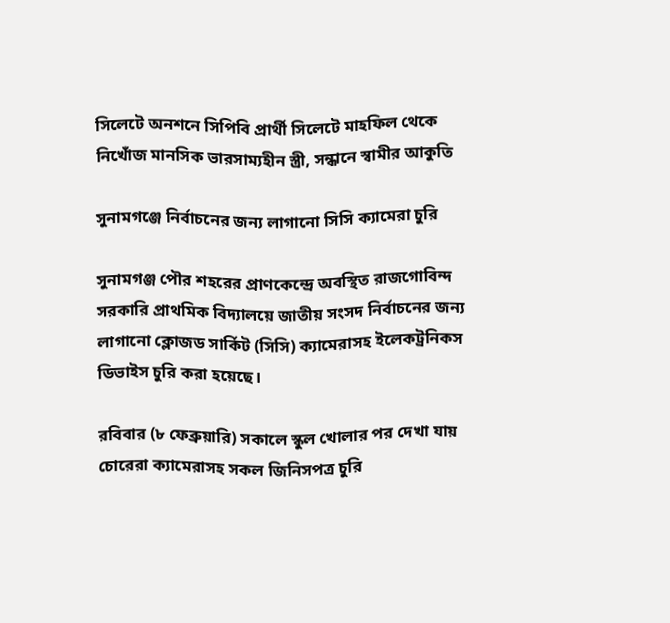সিলেটে অনশনে সিপিবি প্রার্থী সিলেটে মাহফিল থেকে নিখোঁজ মানসিক ভারসাম্যহীন স্ত্রী, সন্ধানে স্বামীর আকুতি

সুনামগঞ্জে নির্বাচনের জন্য লাগানো সিসি ক্যামেরা চুরি

সুনামগঞ্জ পৌর শহরের প্রাণকেন্দ্রে অবস্থিত রাজগোবিন্দ সরকারি প্রাথমিক বিদ্যালয়ে জাতীয় সংসদ নির্বাচনের জন্য লাগানো ক্লোজড সার্কিট (সিসি) ক্যামেরাসহ ইলেকট্রনিকস ডিভাইস চুরি করা হয়েছে।

রবিবার (৮ ফেব্রুয়ারি) সকালে স্কুল খোলার পর দেখা যায় চোরেরা ক্যামেরাসহ সকল জিনিসপত্র চুরি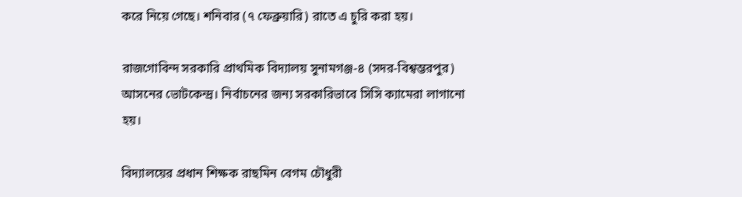করে নিয়ে গেছে। শনিবার (৭ ফেব্রুয়ারি) রাতে এ চুরি করা হয়।

রাজগোবিন্দ সরকারি প্রাথমিক বিদ্যালয় সুনামগঞ্জ-৪ (সদর-বিশ্বম্ভরপুর) আসনের ভোটকেন্দ্র। নির্বাচনের জন্য সরকারিভাবে সিসি ক্যামেরা লাগানো হয়।

বিদ্যালয়ের প্রধান শিক্ষক রাছমিন বেগম চৌধুরী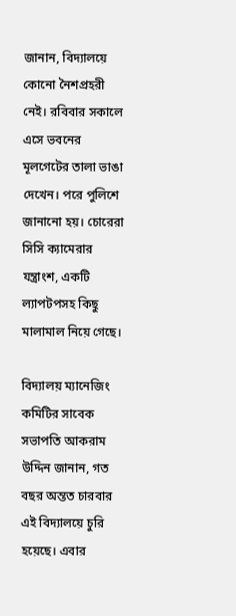জানান, বিদ্যালয়ে কোনো নৈশপ্রহরী নেই। রবিবার সকালে এসে ভবনের মূলগেটের তালা ভাঙা দেখেন। পরে পুলিশে জানানো হয়। চোরেরা সিসি ক্যামেরার যন্ত্রাংশ, একটি ল্যাপটপসহ কিছু মালামাল নিয়ে গেছে।

বিদ্যালয় ম্যানেজিং কমিটির সাবেক সভাপতি আকরাম উদ্দিন জানান, গত বছর অন্তত চারবার এই বিদ্যালয়ে চুরি হয়েছে। এবার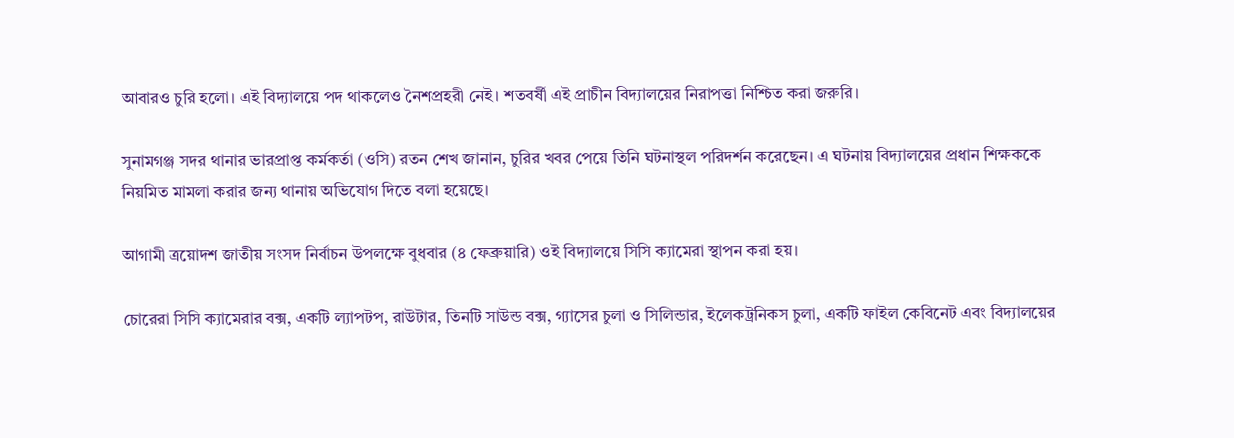আবারও চুরি হলো। এই বিদ্যালয়ে পদ থাকলেও নৈশপ্রহরী নেই। শতবর্ষী এই প্রাচীন বিদ্যালয়ের নিরাপত্তা নিশ্চিত করা জরুরি।

সুনামগঞ্জ সদর থানার ভারপ্রাপ্ত কর্মকর্তা (ওসি) রতন শেখ জানান, চুরির খবর পেয়ে তিনি ঘটনাস্থল পরিদর্শন করেছেন। এ ঘটনায় বিদ্যালয়ের প্রধান শিক্ষককে নিয়মিত মামলা করার জন্য থানায় অভিযোগ দিতে বলা হয়েছে।

আগামী ত্রয়োদশ জাতীয় সংসদ নির্বাচন উপলক্ষে বুধবার (৪ ফেব্রুয়ারি) ওই বিদ্যালয়ে সিসি ক্যামেরা স্থাপন করা হয়।

চোরেরা সিসি ক্যামেরার বক্স, একটি ল্যাপটপ, রাউটার, তিনটি সাউন্ড বক্স, গ্যাসের চুলা ও সিলিন্ডার, ইলেকট্রনিকস চুলা, একটি ফাইল কেবিনেট এবং বিদ্যালয়ের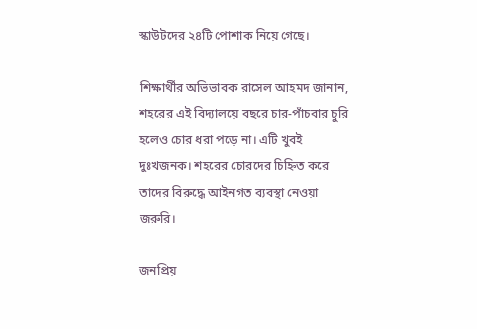স্কাউটদের ২৪টি পোশাক নিয়ে গেছে।

শিক্ষার্থীর অভিভাবক রাসেল আহমদ জানান, শহরের এই বিদ্যালয়ে বছরে চার-পাঁচবার চুরি হলেও চোর ধরা পড়ে না। এটি খুবই দুঃখজনক। শহরের চোরদের চিহ্নিত করে তাদের বিরুদ্ধে আইনগত ব্যবস্থা নেওয়া জরুরি।

জনপ্রিয়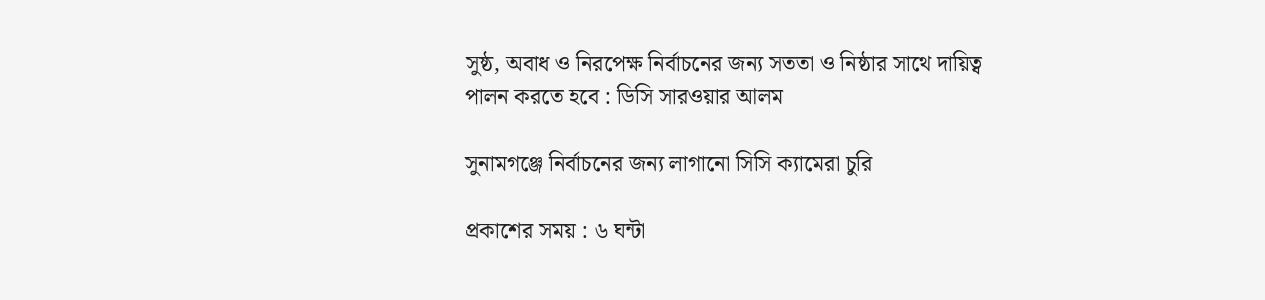সুষ্ঠ, অবাধ ও নিরপেক্ষ নির্বাচনের জন্য সততা ও নিষ্ঠার সাথে দায়িত্ব পালন করতে হবে : ডিসি সারওয়ার আলম

সুনামগঞ্জে নির্বাচনের জন্য লাগানো সিসি ক্যামেরা চুরি

প্রকাশের সময় : ৬ ঘন্টা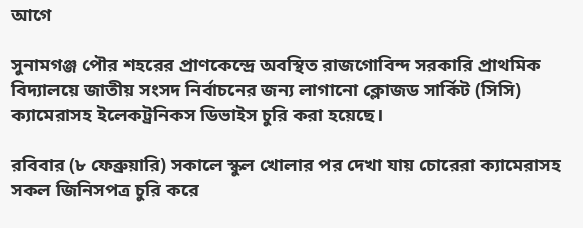আগে

সুনামগঞ্জ পৌর শহরের প্রাণকেন্দ্রে অবস্থিত রাজগোবিন্দ সরকারি প্রাথমিক বিদ্যালয়ে জাতীয় সংসদ নির্বাচনের জন্য লাগানো ক্লোজড সার্কিট (সিসি) ক্যামেরাসহ ইলেকট্রনিকস ডিভাইস চুরি করা হয়েছে।

রবিবার (৮ ফেব্রুয়ারি) সকালে স্কুল খোলার পর দেখা যায় চোরেরা ক্যামেরাসহ সকল জিনিসপত্র চুরি করে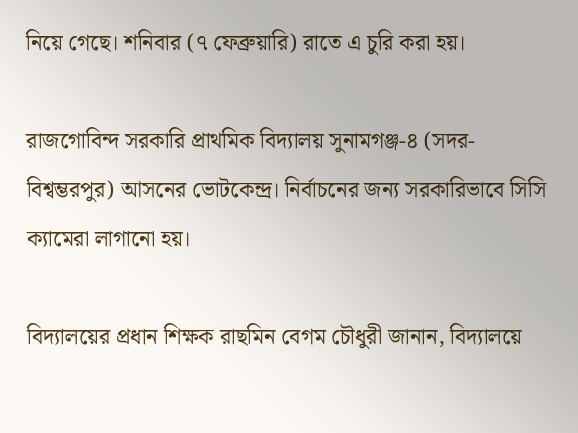নিয়ে গেছে। শনিবার (৭ ফেব্রুয়ারি) রাতে এ চুরি করা হয়।

রাজগোবিন্দ সরকারি প্রাথমিক বিদ্যালয় সুনামগঞ্জ-৪ (সদর-বিশ্বম্ভরপুর) আসনের ভোটকেন্দ্র। নির্বাচনের জন্য সরকারিভাবে সিসি ক্যামেরা লাগানো হয়।

বিদ্যালয়ের প্রধান শিক্ষক রাছমিন বেগম চৌধুরী জানান, বিদ্যালয়ে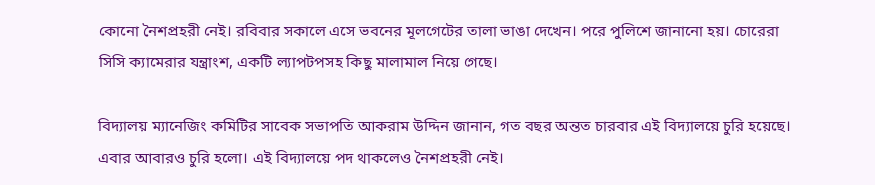কোনো নৈশপ্রহরী নেই। রবিবার সকালে এসে ভবনের মূলগেটের তালা ভাঙা দেখেন। পরে পুলিশে জানানো হয়। চোরেরা সিসি ক্যামেরার যন্ত্রাংশ, একটি ল্যাপটপসহ কিছু মালামাল নিয়ে গেছে।

বিদ্যালয় ম্যানেজিং কমিটির সাবেক সভাপতি আকরাম উদ্দিন জানান, গত বছর অন্তত চারবার এই বিদ্যালয়ে চুরি হয়েছে। এবার আবারও চুরি হলো। এই বিদ্যালয়ে পদ থাকলেও নৈশপ্রহরী নেই।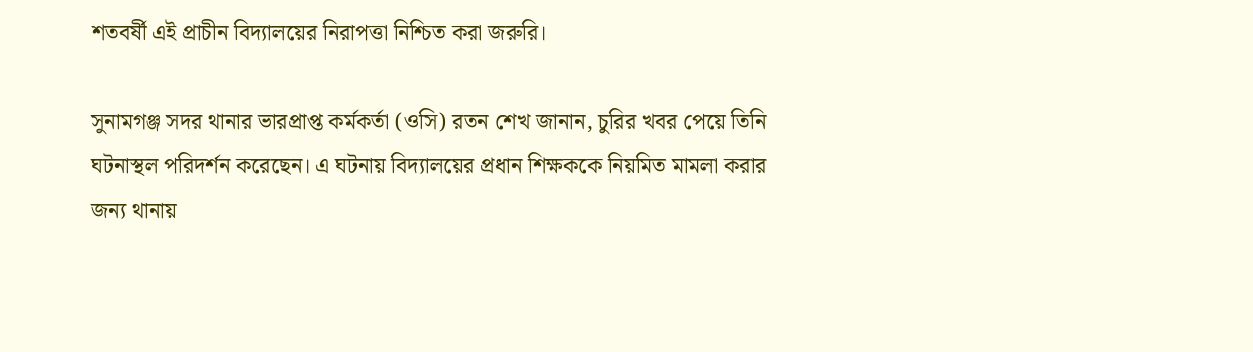শতবর্ষী এই প্রাচীন বিদ্যালয়ের নিরাপত্তা নিশ্চিত করা জরুরি।

সুনামগঞ্জ সদর থানার ভারপ্রাপ্ত কর্মকর্তা (ওসি) রতন শেখ জানান, চুরির খবর পেয়ে তিনি ঘটনাস্থল পরিদর্শন করেছেন। এ ঘটনায় বিদ্যালয়ের প্রধান শিক্ষককে নিয়মিত মামলা করার জন্য থানায়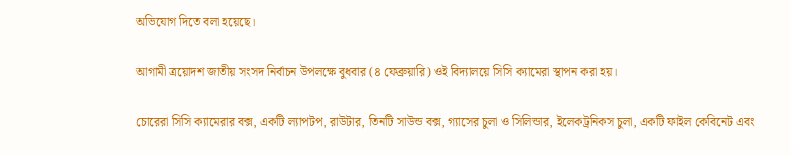অভিযোগ দিতে বলা হয়েছে।

আগামী ত্রয়োদশ জাতীয় সংসদ নির্বাচন উপলক্ষে বুধবার (৪ ফেব্রুয়ারি) ওই বিদ্যালয়ে সিসি ক্যামেরা স্থাপন করা হয়।

চোরেরা সিসি ক্যামেরার বক্স, একটি ল্যাপটপ, রাউটার, তিনটি সাউন্ড বক্স, গ্যাসের চুলা ও সিলিন্ডার, ইলেকট্রনিকস চুলা, একটি ফাইল কেবিনেট এবং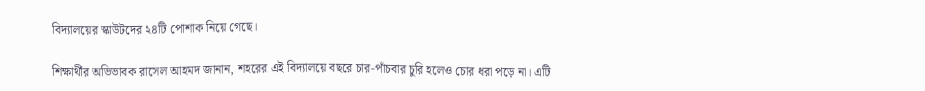বিদ্যালয়ের স্কাউটদের ২৪টি পোশাক নিয়ে গেছে।

শিক্ষার্থীর অভিভাবক রাসেল আহমদ জানান, শহরের এই বিদ্যালয়ে বছরে চার-পাঁচবার চুরি হলেও চোর ধরা পড়ে না। এটি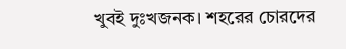খুবই দুঃখজনক। শহরের চোরদের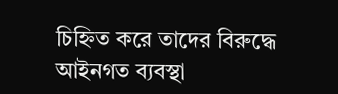চিহ্নিত করে তাদের বিরুদ্ধে আইনগত ব্যবস্থা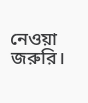নেওয়া জরুরি।